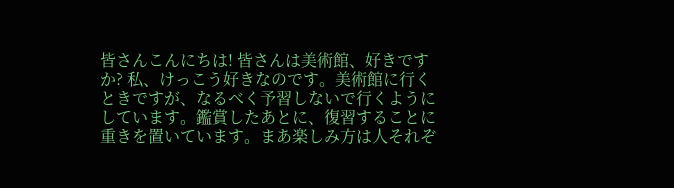皆さんこんにちは! 皆さんは美術館、好きですか? 私、けっこう好きなのです。美術館に行くときですが、なるべく予習しないで行くようにしています。鑑賞したあとに、復習することに重きを置いています。まあ楽しみ方は人それぞ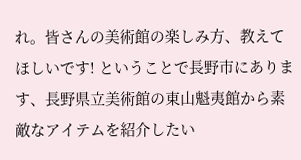れ。皆さんの美術館の楽しみ方、教えてほしいです! ということで長野市にあります、長野県立美術館の東山魁夷館から素敵なアイテムを紹介したい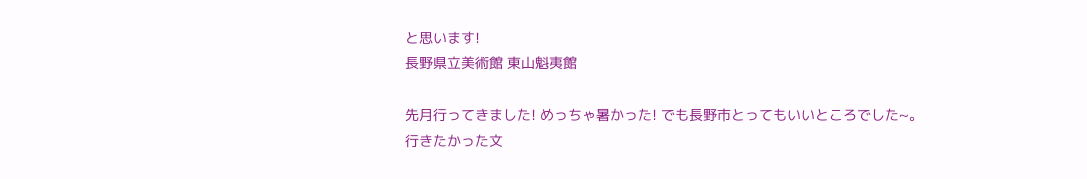と思います!
長野県立美術館 東山魁夷館

先月行ってきました! めっちゃ暑かった! でも長野市とってもいいところでした~。行きたかった文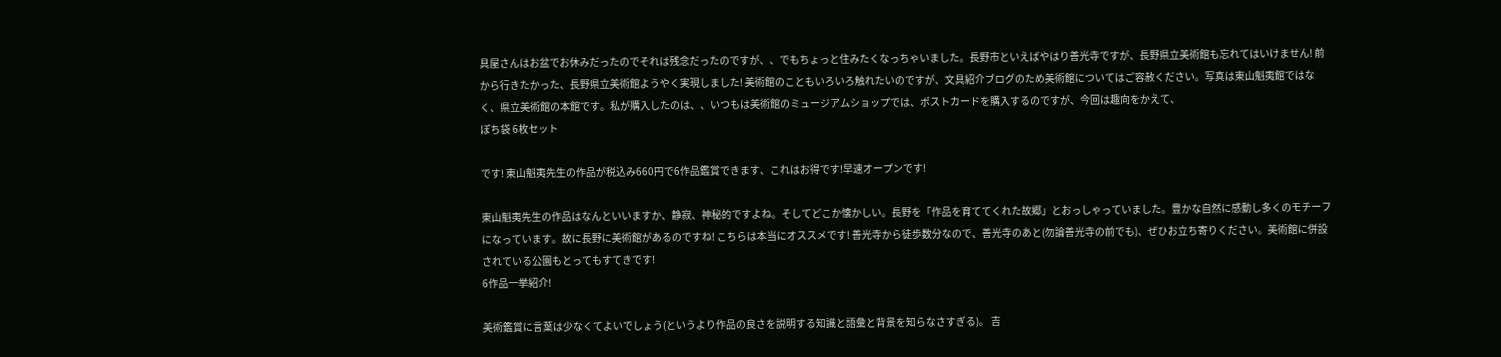具屋さんはお盆でお休みだったのでそれは残念だったのですが、、でもちょっと住みたくなっちゃいました。長野市といえばやはり善光寺ですが、長野県立美術館も忘れてはいけません! 前から行きたかった、長野県立美術館ようやく実現しました! 美術館のこともいろいろ触れたいのですが、文具紹介ブログのため美術館についてはご容赦ください。写真は東山魁夷館ではなく、県立美術館の本館です。私が購入したのは、、いつもは美術館のミュージアムショップでは、ポストカードを購入するのですが、今回は趣向をかえて、
ぽち袋 6枚セット

です! 東山魁夷先生の作品が税込み660円で6作品鑑賞できます、これはお得です!早速オープンです!

東山魁夷先生の作品はなんといいますか、静寂、神秘的ですよね。そしてどこか懐かしい。長野を「作品を育ててくれた故郷」とおっしゃっていました。豊かな自然に感動し多くのモチーフになっています。故に長野に美術館があるのですね! こちらは本当にオススメです! 善光寺から徒歩数分なので、善光寺のあと(勿論善光寺の前でも)、ぜひお立ち寄りください。美術館に併設されている公園もとってもすてきです!
6作品一挙紹介!

美術鑑賞に言葉は少なくてよいでしょう(というより作品の良さを説明する知識と語彙と背景を知らなさすぎる)。 吉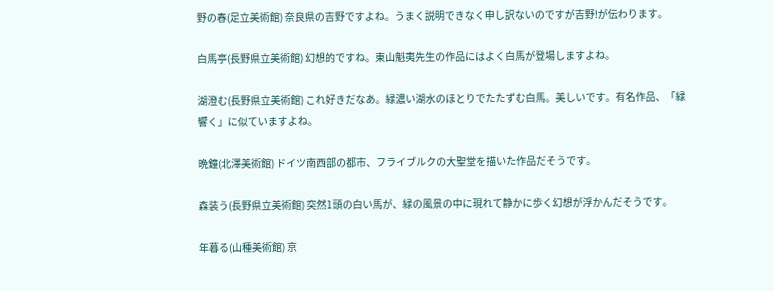野の春(足立美術館) 奈良県の吉野ですよね。うまく説明できなく申し訳ないのですが吉野!が伝わります。

白馬亭(長野県立美術館) 幻想的ですね。東山魁夷先生の作品にはよく白馬が登場しますよね。

湖澄む(長野県立美術館) これ好きだなあ。緑濃い湖水のほとりでたたずむ白馬。美しいです。有名作品、「緑響く」に似ていますよね。

晩鐘(北澤美術館) ドイツ南西部の都市、フライブルクの大聖堂を描いた作品だそうです。

森装う(長野県立美術館) 突然1頭の白い馬が、緑の風景の中に現れて静かに歩く幻想が浮かんだそうです。

年暮る(山種美術館) 京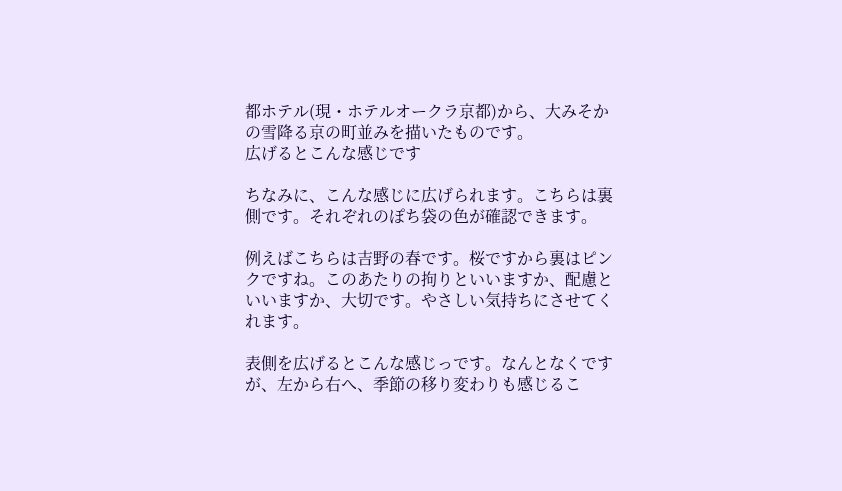都ホテル(現・ホテルオークラ京都)から、大みそかの雪降る京の町並みを描いたものです。
広げるとこんな感じです

ちなみに、こんな感じに広げられます。こちらは裏側です。それぞれのぽち袋の色が確認できます。

例えばこちらは吉野の春です。桜ですから裏はピンクですね。このあたりの拘りといいますか、配慮といいますか、大切です。やさしい気持ちにさせてくれます。

表側を広げるとこんな感じっです。なんとなくですが、左から右へ、季節の移り変わりも感じるこ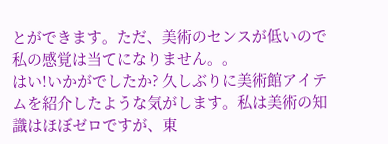とができます。ただ、美術のセンスが低いので私の感覚は当てになりません。。
はい!いかがでしたか? 久しぶりに美術館アイテムを紹介したような気がします。私は美術の知識はほぼゼロですが、東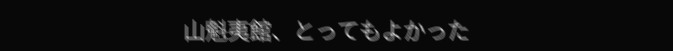山魁夷館、とってもよかった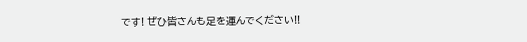です! ぜひ皆さんも足を運んでください!!